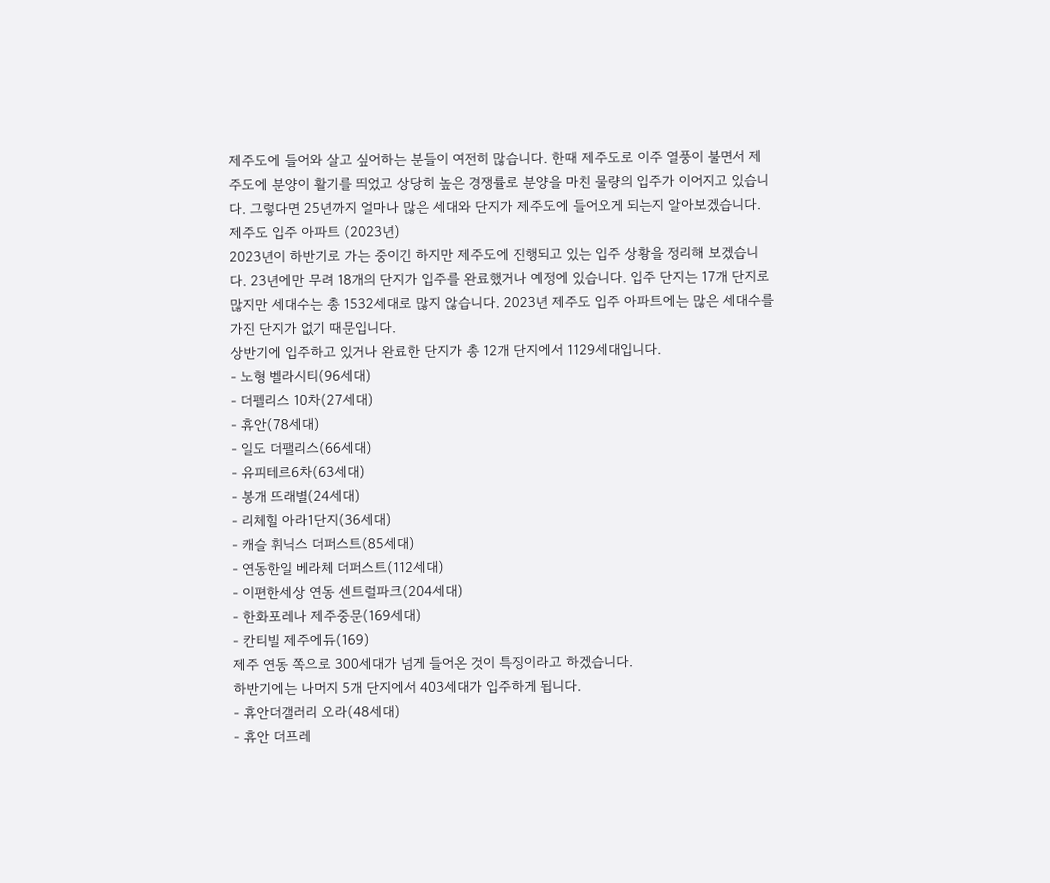제주도에 들어와 살고 싶어하는 분들이 여전히 많습니다. 한때 제주도로 이주 열풍이 불면서 제주도에 분양이 활기를 띄었고 상당히 높은 경쟁률로 분양을 마친 물량의 입주가 이어지고 있습니다. 그렇다면 25년까지 얼마나 많은 세대와 단지가 제주도에 들어오게 되는지 알아보겠습니다.
제주도 입주 아파트 (2023년)
2023년이 하반기로 가는 중이긴 하지만 제주도에 진행되고 있는 입주 상황을 정리해 보겠습니다. 23년에만 무려 18개의 단지가 입주를 완료했거나 예정에 있습니다. 입주 단지는 17개 단지로 많지만 세대수는 총 1532세대로 많지 않습니다. 2023년 제주도 입주 아파트에는 많은 세대수를 가진 단지가 없기 때문입니다.
상반기에 입주하고 있거나 완료한 단지가 총 12개 단지에서 1129세대입니다.
- 노형 벨라시티(96세대)
- 더펠리스 10차(27세대)
- 휴안(78세대)
- 일도 더팰리스(66세대)
- 유피테르6차(63세대)
- 봉개 뜨래별(24세대)
- 리체힐 아라1단지(36세대)
- 캐슬 휘닉스 더퍼스트(85세대)
- 연동한일 베라체 더퍼스트(112세대)
- 이편한세상 연동 센트럴파크(204세대)
- 한화포레나 제주중문(169세대)
- 칸티빌 제주에듀(169)
제주 연동 쪽으로 300세대가 넘게 들어온 것이 특징이라고 하겠습니다.
하반기에는 나머지 5개 단지에서 403세대가 입주하게 됩니다.
- 휴안더갤러리 오라(48세대)
- 휴안 더프레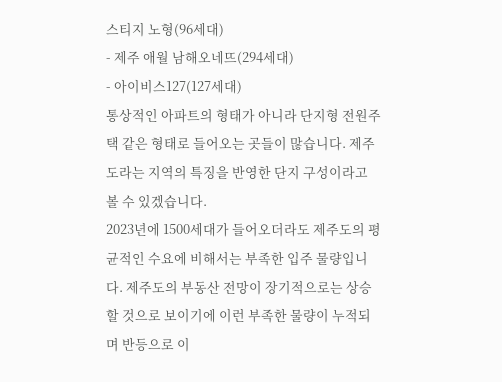스티지 노형(96세대)
- 제주 애월 남해오네뜨(294세대)
- 아이비스127(127세대)
통상적인 아파트의 형태가 아니라 단지형 전원주택 같은 형태로 들어오는 곳들이 많습니다. 제주도라는 지역의 특징을 반영한 단지 구성이라고 볼 수 있겠습니다.
2023년에 1500세대가 들어오더라도 제주도의 평균적인 수요에 비해서는 부족한 입주 물량입니다. 제주도의 부동산 전망이 장기적으로는 상승할 것으로 보이기에 이런 부족한 물량이 누적되며 반등으로 이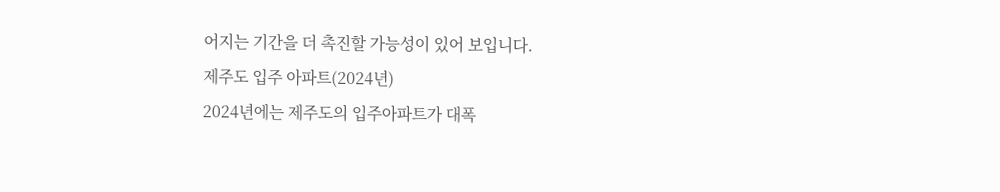어지는 기간을 더 촉진할 가능성이 있어 보입니다.
제주도 입주 아파트(2024년)
2024년에는 제주도의 입주아파트가 대폭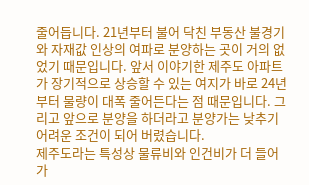줄어듭니다. 21년부터 불어 닥친 부동산 불경기와 자재값 인상의 여파로 분양하는 곳이 거의 없었기 때문입니다. 앞서 이야기한 제주도 아파트가 장기적으로 상승할 수 있는 여지가 바로 24년부터 물량이 대폭 줄어든다는 점 때문입니다. 그리고 앞으로 분양을 하더라고 분양가는 낮추기 어려운 조건이 되어 버렸습니다.
제주도라는 특성상 물류비와 인건비가 더 들어가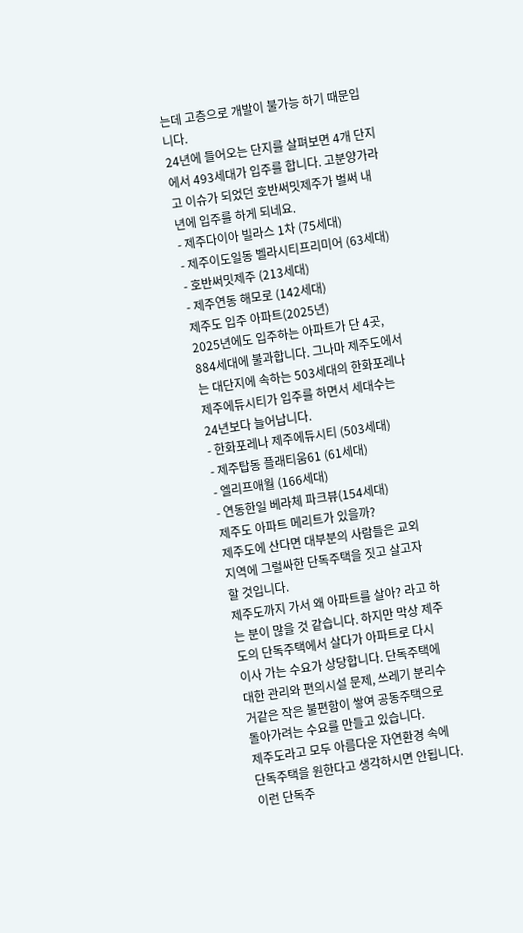는데 고층으로 개발이 불가능 하기 때문입니다.
24년에 들어오는 단지를 살펴보면 4개 단지에서 493세대가 입주를 합니다. 고분양가라고 이슈가 되었던 호반써밋제주가 벌써 내년에 입주를 하게 되네요.
- 제주다이아 빌라스 1차 (75세대)
- 제주이도일동 벨라시티프리미어 (63세대)
- 호반써밋제주 (213세대)
- 제주연동 해모로 (142세대)
제주도 입주 아파트(2025년)
2025년에도 입주하는 아파트가 단 4곳, 884세대에 불과합니다. 그나마 제주도에서는 대단지에 속하는 503세대의 한화포레나 제주에듀시티가 입주를 하면서 세대수는 24년보다 늘어납니다.
- 한화포레나 제주에듀시티 (503세대)
- 제주탑동 플래티움61 (61세대)
- 엘리프애월 (166세대)
- 연동한일 베라체 파크뷰(154세대)
제주도 아파트 메리트가 있을까?
제주도에 산다면 대부분의 사람들은 교외 지역에 그럴싸한 단독주택을 짓고 살고자 할 것입니다.
제주도까지 가서 왜 아파트를 살아? 라고 하는 분이 많을 것 같습니다. 하지만 막상 제주도의 단독주택에서 살다가 아파트로 다시 이사 가는 수요가 상당합니다. 단독주택에 대한 관리와 편의시설 문제, 쓰레기 분리수거같은 작은 불편함이 쌓여 공동주택으로 돌아가려는 수요를 만들고 있습니다.
제주도라고 모두 아름다운 자연환경 속에 단독주택을 원한다고 생각하시면 안됩니다. 이런 단독주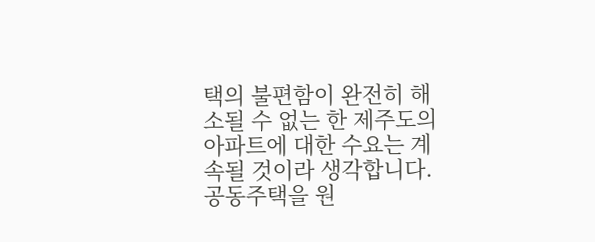택의 불편함이 완전히 해소될 수 없는 한 제주도의 아파트에 대한 수요는 계속될 것이라 생각합니다.
공동주택을 원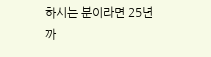하시는 분이라면 25년까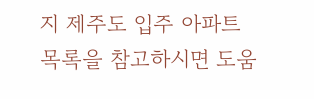지 제주도 입주 아파트 목록을 참고하시면 도움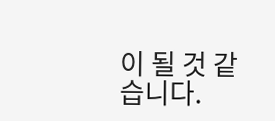이 될 것 같습니다.